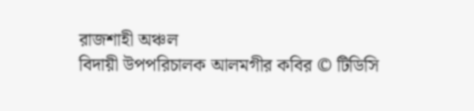রাজশাহী অঞ্চল
বিদায়ী উপপরিচালক আলমগীর কবির © টিডিসি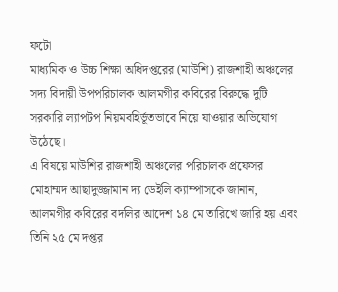ফটো
মাধ্যমিক ও উচ্চ শিক্ষা অধিদপ্তরের (মাউশি) রাজশাহী অঞ্চলের সদ্য বিদায়ী উপপরিচালক আলমগীর কবিরের বিরুদ্ধে দুটি সরকারি ল্যাপটপ নিয়মবহির্ভূতভাবে নিয়ে যাওয়ার অভিযোগ উঠেছে।
এ বিষয়ে মাউশির রাজশাহী অঞ্চলের পরিচালক প্রফেসর মোহাম্মদ আছাদুজ্জামান দ্য ডেইলি ক্যাম্পাসকে জানান, আলমগীর কবিরের বদলির আদেশ ১৪ মে তারিখে জারি হয় এবং তিনি ২৫ মে দপ্তর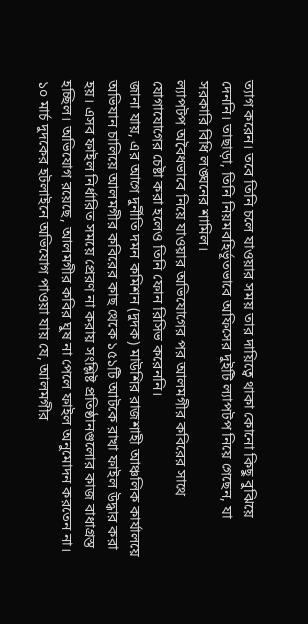ত্যাগ করেন। তবে তিনি চলে যাওয়ার সময় তার দায়িত্বে থাকা কোনো কিছু বুঝিয়ে দেননি। তাছাড়া, তিনি নিয়মবহির্ভূতভাবে অফিসের দুইটি ল্যাপটপ নিয়ে গেছেন, যা সরকারি বিধি লঙ্ঘনের শামিল।
ল্যাপটপ অবৈধভাবে নিয়ে যাওয়ার অভিযোগের পর আলমগীর কবিরের সাথে যোগাযোগের চেষ্টা করা হলেও তিনি ফোন রিসিভ করেননি।
জানা যায়, এর আগে দুর্নীতি দমন কমিশন (দুদক) মাউশির রাজশাহী আঞ্চলিক কার্যালয়ে অভিযান চালিয়ে আলমগীর কবিরের কাছ থেকে ১৫১টি আটকে রাখা ফাইল উদ্ধার করা হয়। এসব ফাইল নির্ধারিত সময়ে প্রেরণ না করায় সংশ্লিষ্ট প্রতিষ্ঠানগুলোর কাজ বাধাগ্রস্ত হচ্ছিল। অভিযোগ রয়েছে, আলমগীর কবির ঘুষ না পেলে ফাইল অনুমোদন করতেন না।
১০ মার্চ দুদকের হটলাইনে অভিযোগ পাওয়া যায় যে, আলমগীর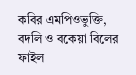কবির এমপিওভুক্তি, বদলি ও বকেয়া বিলের ফাইল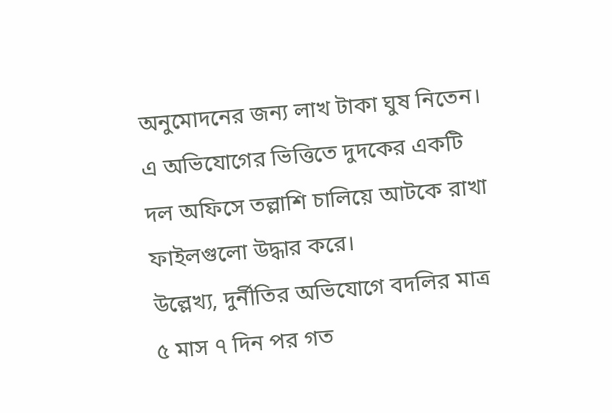অনুমোদনের জন্য লাখ টাকা ঘুষ নিতেন। এ অভিযোগের ভিত্তিতে দুদকের একটি দল অফিসে তল্লাশি চালিয়ে আটকে রাখা ফাইলগুলো উদ্ধার করে।
উল্লেখ্য, দুর্নীতির অভিযোগে বদলির মাত্র ৫ মাস ৭ দিন পর গত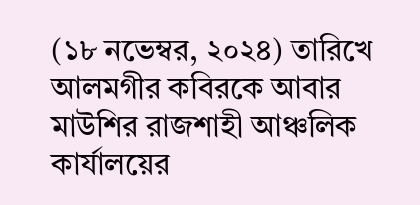(১৮ নভেম্বর, ২০২৪) তারিখে আলমগীর কবিরকে আবার মাউশির রাজশাহী আঞ্চলিক কার্যালয়ের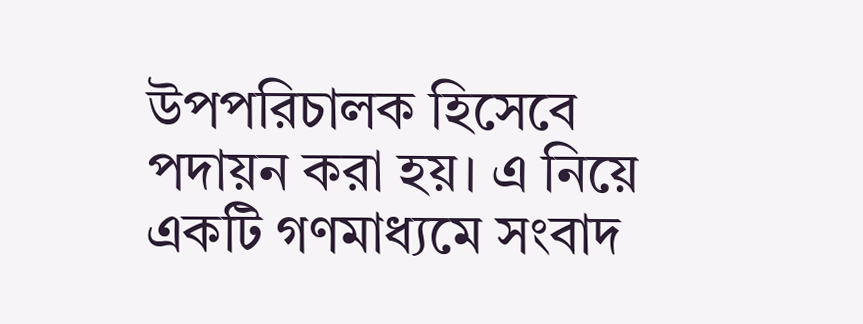উপপরিচালক হিসেবে পদায়ন করা হয়। এ নিয়ে একটি গণমাধ্যমে সংবাদ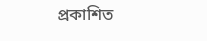প্রকাশিত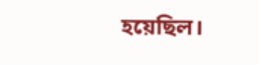হয়েছিল।